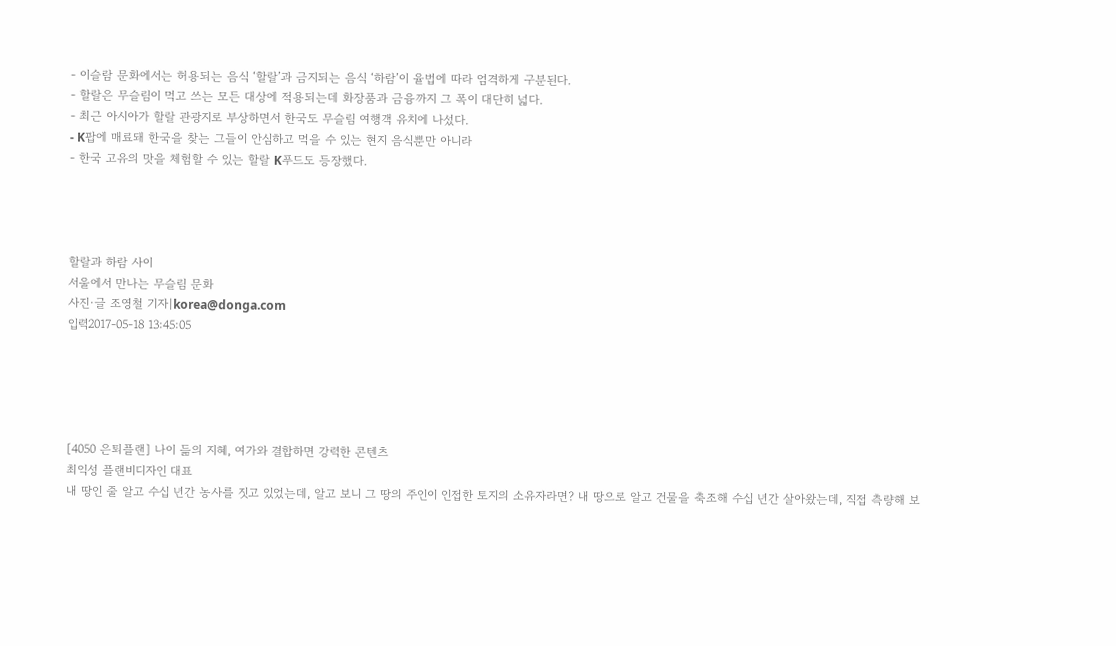- 이슬람 문화에서는 허용되는 음식 ‘할랄’과 금지되는 음식 ‘하람’이 율법에 따라 엄격하게 구분된다.
- 할랄은 무슬림이 먹고 쓰는 모든 대상에 적용되는데 화장품과 금융까지 그 폭이 대단히 넓다.
- 최근 아시아가 할랄 관광지로 부상하면서 한국도 무슬림 여행객 유치에 나섰다.
- K팝에 매료돼 한국을 찾는 그들이 안심하고 먹을 수 있는 현지 음식뿐만 아니라
- 한국 고유의 맛을 체험할 수 있는 할랄 K푸드도 등장했다.




할랄과 하람 사이
서울에서 만나는 무슬림 문화
사진·글 조영철 기자|korea@donga.com
입력2017-05-18 13:45:05





[4050 은퇴플랜] 나이 듦의 지혜, 여가와 결합하면 강력한 콘텐츠
최익성 플랜비디자인 대표
내 땅인 줄 알고 수십 년간 농사를 짓고 있었는데, 알고 보니 그 땅의 주인이 인접한 토지의 소유자라면? 내 땅으로 알고 건물을 축조해 수십 년간 살아왔는데, 직접 측량해 보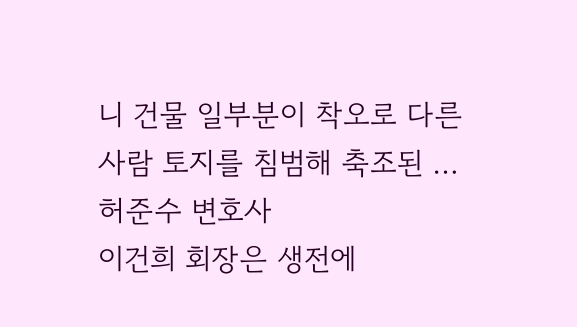니 건물 일부분이 착오로 다른 사람 토지를 침범해 축조된 …
허준수 변호사
이건희 회장은 생전에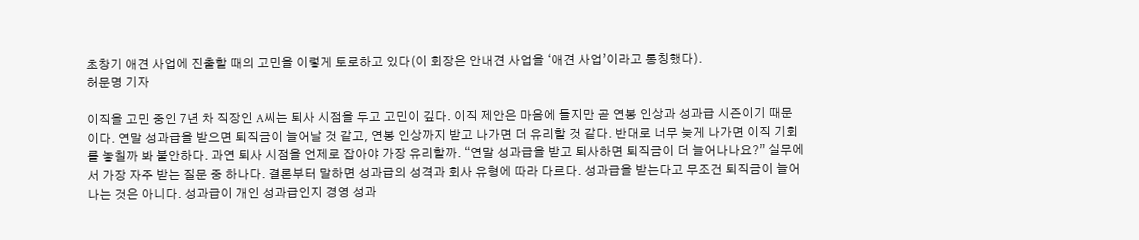초창기 애견 사업에 진출할 때의 고민을 이렇게 토로하고 있다(이 회장은 안내견 사업을 ‘애견 사업’이라고 통칭했다).
허문명 기자

이직을 고민 중인 7년 차 직장인 A씨는 퇴사 시점을 두고 고민이 깊다. 이직 제안은 마음에 들지만 곧 연봉 인상과 성과급 시즌이기 때문이다. 연말 성과급을 받으면 퇴직금이 늘어날 것 같고, 연봉 인상까지 받고 나가면 더 유리할 것 같다. 반대로 너무 늦게 나가면 이직 기회를 놓칠까 봐 불안하다. 과연 퇴사 시점을 언제로 잡아야 가장 유리할까. “연말 성과급을 받고 퇴사하면 퇴직금이 더 늘어나나요?” 실무에서 가장 자주 받는 질문 중 하나다. 결론부터 말하면 성과급의 성격과 회사 유형에 따라 다르다. 성과급을 받는다고 무조건 퇴직금이 늘어나는 것은 아니다. 성과급이 개인 성과급인지 경영 성과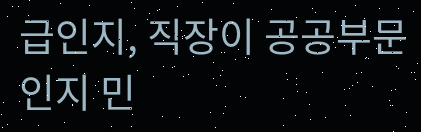급인지, 직장이 공공부문인지 민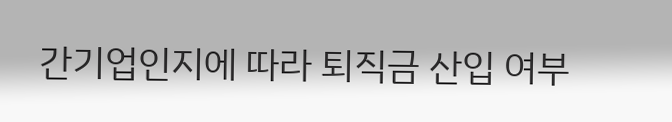간기업인지에 따라 퇴직금 산입 여부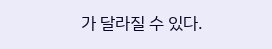가 달라질 수 있다.